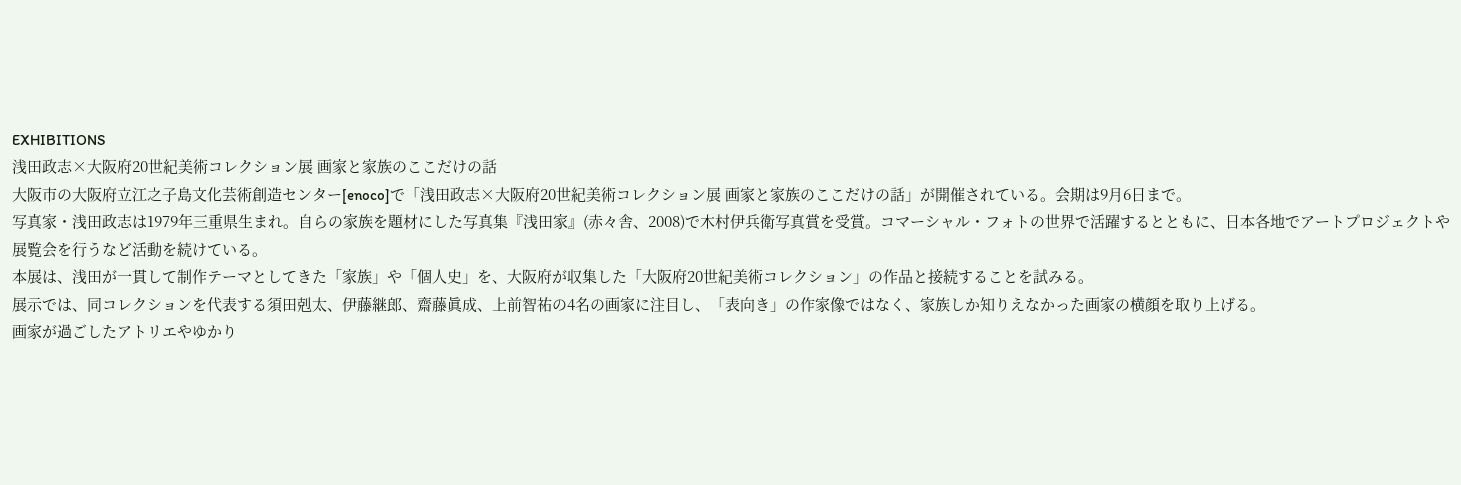EXHIBITIONS
浅田政志×大阪府20世紀美術コレクション展 画家と家族のここだけの話
大阪市の大阪府立江之子島文化芸術創造センター[enoco]で「浅田政志×大阪府20世紀美術コレクション展 画家と家族のここだけの話」が開催されている。会期は9月6日まで。
写真家・浅田政志は1979年三重県生まれ。自らの家族を題材にした写真集『浅田家』(赤々舎、2008)で木村伊兵衛写真賞を受賞。コマーシャル・フォトの世界で活躍するとともに、日本各地でアートプロジェクトや展覧会を行うなど活動を続けている。
本展は、浅田が一貫して制作テーマとしてきた「家族」や「個人史」を、大阪府が収集した「大阪府20世紀美術コレクション」の作品と接続することを試みる。
展示では、同コレクションを代表する須田剋太、伊藤継郎、齋藤眞成、上前智祐の4名の画家に注目し、「表向き」の作家像ではなく、家族しか知りえなかった画家の横顔を取り上げる。
画家が過ごしたアトリエやゆかり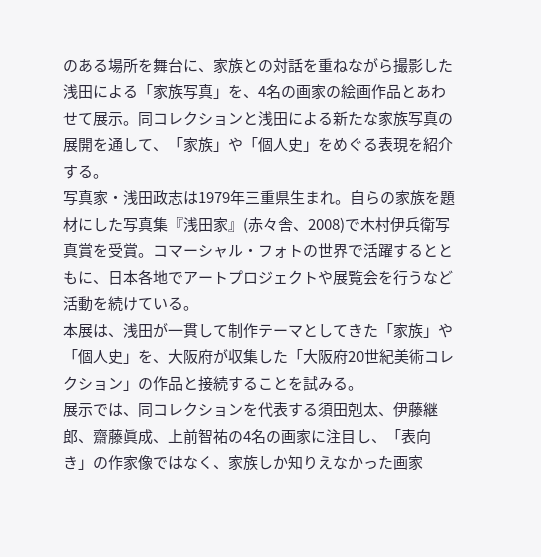のある場所を舞台に、家族との対話を重ねながら撮影した浅田による「家族写真」を、4名の画家の絵画作品とあわせて展示。同コレクションと浅田による新たな家族写真の展開を通して、「家族」や「個人史」をめぐる表現を紹介する。
写真家・浅田政志は1979年三重県生まれ。自らの家族を題材にした写真集『浅田家』(赤々舎、2008)で木村伊兵衛写真賞を受賞。コマーシャル・フォトの世界で活躍するとともに、日本各地でアートプロジェクトや展覧会を行うなど活動を続けている。
本展は、浅田が一貫して制作テーマとしてきた「家族」や「個人史」を、大阪府が収集した「大阪府20世紀美術コレクション」の作品と接続することを試みる。
展示では、同コレクションを代表する須田剋太、伊藤継郎、齋藤眞成、上前智祐の4名の画家に注目し、「表向き」の作家像ではなく、家族しか知りえなかった画家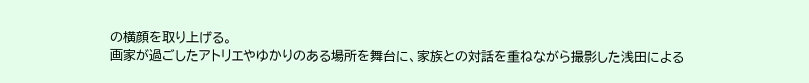の横顔を取り上げる。
画家が過ごしたアトリエやゆかりのある場所を舞台に、家族との対話を重ねながら撮影した浅田による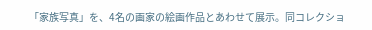「家族写真」を、4名の画家の絵画作品とあわせて展示。同コレクショ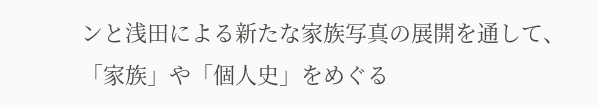ンと浅田による新たな家族写真の展開を通して、「家族」や「個人史」をめぐる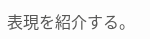表現を紹介する。